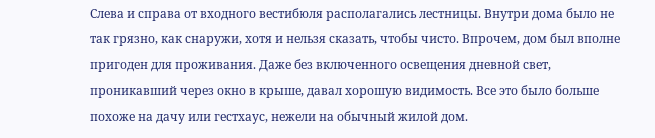Слева и справа от входного вестибюля располагались лестницы. Внутри дома было не так грязно, как снаружи, хотя и нельзя сказать, чтобы чисто. Впрочем, дом был вполне пригоден для проживания. Даже без включенного освещения дневной свет, проникавший через окно в крыше, давал хорошую видимость. Все это было больше похоже на дачу или гестхаус, нежели на обычный жилой дом.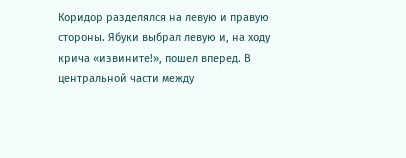Коридор разделялся на левую и правую стороны. Ябуки выбрал левую и, на ходу крича «извините!», пошел вперед. В центральной части между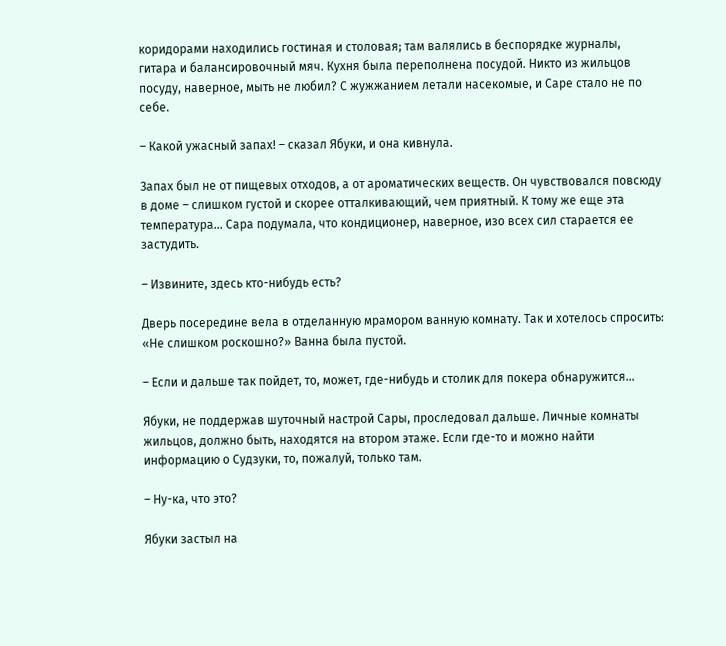коридорами находились гостиная и столовая; там валялись в беспорядке журналы, гитара и балансировочный мяч. Кухня была переполнена посудой. Никто из жильцов посуду, наверное, мыть не любил? С жужжанием летали насекомые, и Саре стало не по себе.

– Какой ужасный запах! – сказал Ябуки, и она кивнула.

Запах был не от пищевых отходов, а от ароматических веществ. Он чувствовался повсюду в доме – слишком густой и скорее отталкивающий, чем приятный. К тому же еще эта температура… Сара подумала, что кондиционер, наверное, изо всех сил старается ее застудить.

– Извините, здесь кто-нибудь есть?

Дверь посередине вела в отделанную мрамором ванную комнату. Так и хотелось спросить: «Не слишком роскошно?» Ванна была пустой.

– Если и дальше так пойдет, то, может, где-нибудь и столик для покера обнаружится…

Ябуки, не поддержав шуточный настрой Сары, проследовал дальше. Личные комнаты жильцов, должно быть, находятся на втором этаже. Если где-то и можно найти информацию о Судзуки, то, пожалуй, только там.

– Ну-ка, что это?

Ябуки застыл на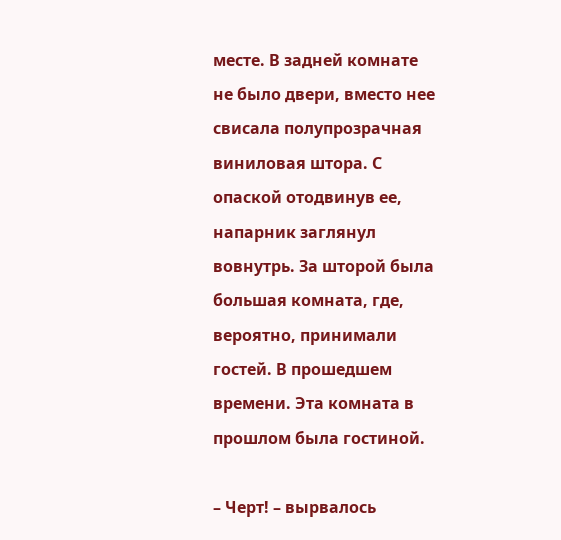месте. В задней комнате не было двери, вместо нее свисала полупрозрачная виниловая штора. С опаской отодвинув ее, напарник заглянул вовнутрь. За шторой была большая комната, где, вероятно, принимали гостей. В прошедшем времени. Эта комната в прошлом была гостиной.

– Черт! – вырвалось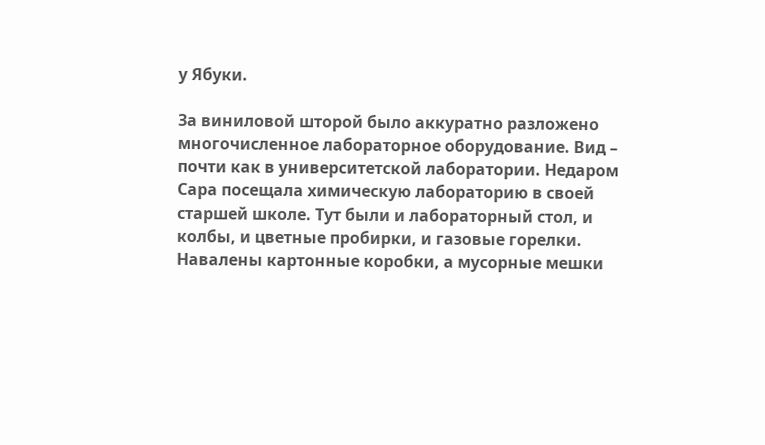у Ябуки.

За виниловой шторой было аккуратно разложено многочисленное лабораторное оборудование. Вид – почти как в университетской лаборатории. Недаром Сара посещала химическую лабораторию в своей старшей школе. Тут были и лабораторный стол, и колбы, и цветные пробирки, и газовые горелки. Навалены картонные коробки, а мусорные мешки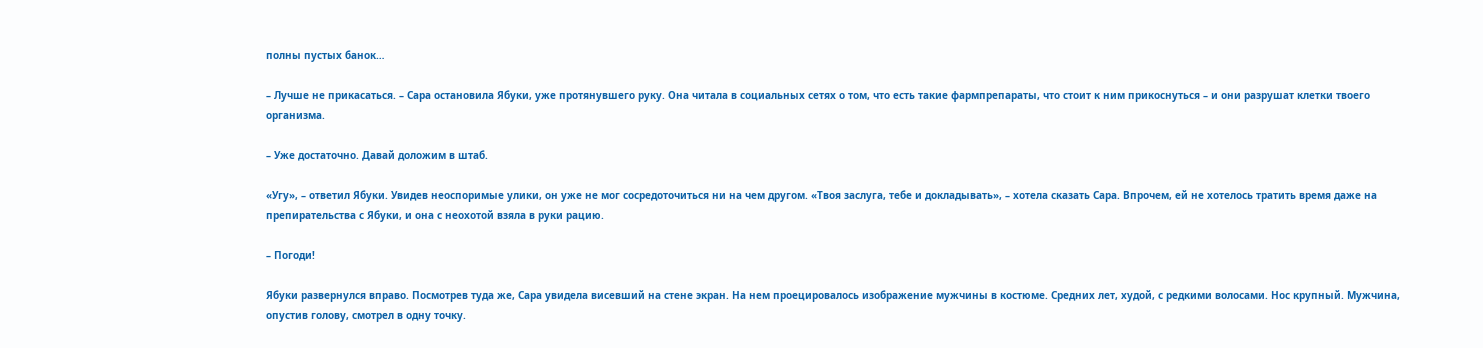полны пустых банок…

– Лучше не прикасаться. – Сара остановила Ябуки, уже протянувшего руку. Она читала в социальных сетях о том, что есть такие фармпрепараты, что стоит к ним прикоснуться – и они разрушат клетки твоего организма.

– Уже достаточно. Давай доложим в штаб.

«Угу», – ответил Ябуки. Увидев неоспоримые улики, он уже не мог сосредоточиться ни на чем другом. «Твоя заслуга, тебе и докладывать», – хотела сказать Сара. Впрочем, ей не хотелось тратить время даже на препирательства с Ябуки, и она с неохотой взяла в руки рацию.

– Погоди!

Ябуки развернулся вправо. Посмотрев туда же, Сара увидела висевший на стене экран. На нем проецировалось изображение мужчины в костюме. Средних лет, худой, с редкими волосами. Нос крупный. Мужчина, опустив голову, смотрел в одну точку.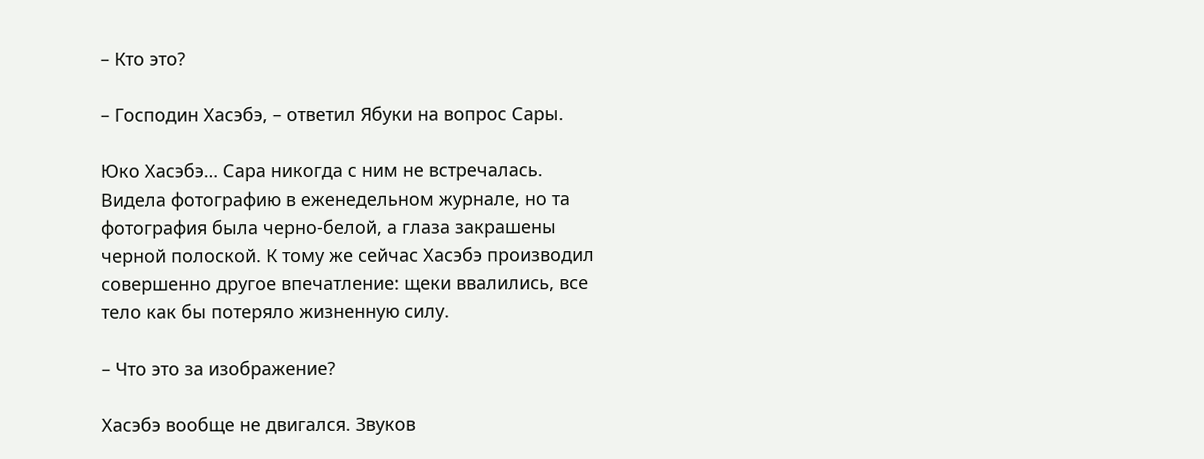– Кто это?

– Господин Хасэбэ, – ответил Ябуки на вопрос Сары.

Юко Хасэбэ… Сара никогда с ним не встречалась. Видела фотографию в еженедельном журнале, но та фотография была черно-белой, а глаза закрашены черной полоской. К тому же сейчас Хасэбэ производил совершенно другое впечатление: щеки ввалились, все тело как бы потеряло жизненную силу.

– Что это за изображение?

Хасэбэ вообще не двигался. Звуков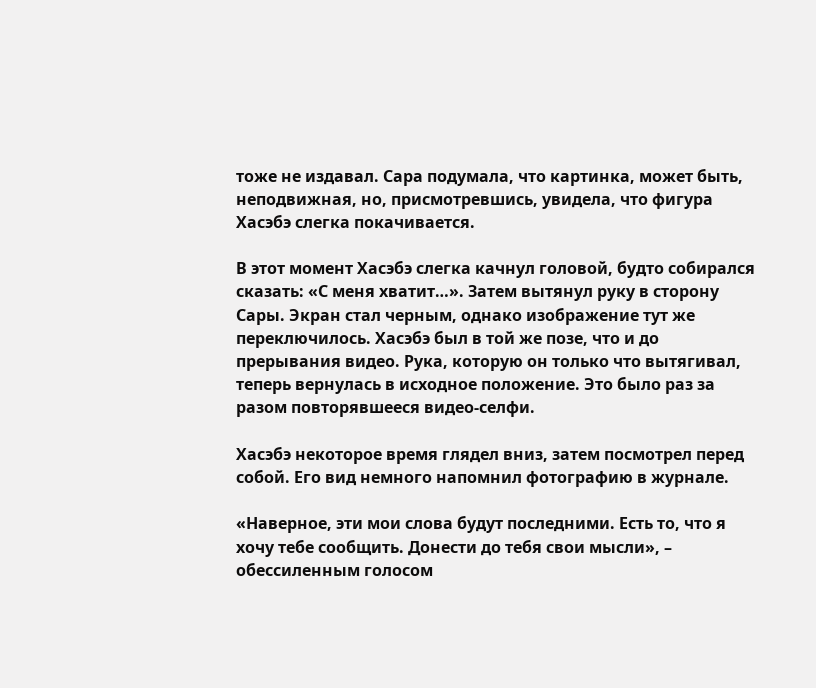тоже не издавал. Сара подумала, что картинка, может быть, неподвижная, но, присмотревшись, увидела, что фигура Хасэбэ слегка покачивается.

В этот момент Хасэбэ слегка качнул головой, будто собирался сказать: «С меня хватит…». Затем вытянул руку в сторону Сары. Экран стал черным, однако изображение тут же переключилось. Хасэбэ был в той же позе, что и до прерывания видео. Рука, которую он только что вытягивал, теперь вернулась в исходное положение. Это было раз за разом повторявшееся видео-селфи.

Хасэбэ некоторое время глядел вниз, затем посмотрел перед собой. Его вид немного напомнил фотографию в журнале.

«Наверное, эти мои слова будут последними. Есть то, что я хочу тебе сообщить. Донести до тебя свои мысли», – обессиленным голосом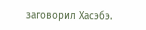заговорил Хасэбэ.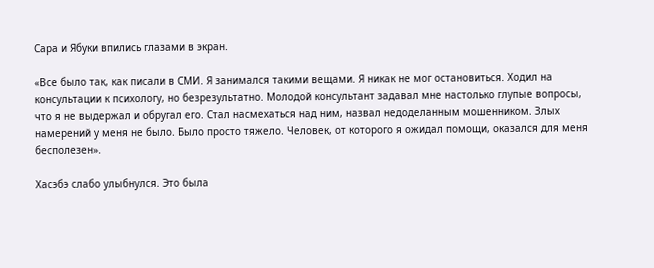Сара и Ябуки впились глазами в экран.

«Все было так, как писали в СМИ. Я занимался такими вещами. Я никак не мог остановиться. Ходил на консультации к психологу, но безрезультатно. Молодой консультант задавал мне настолько глупые вопросы, что я не выдержал и обругал его. Стал насмехаться над ним, назвал недоделанным мошенником. Злых намерений у меня не было. Было просто тяжело. Человек, от которого я ожидал помощи, оказался для меня бесполезен».

Хасэбэ слабо улыбнулся. Это была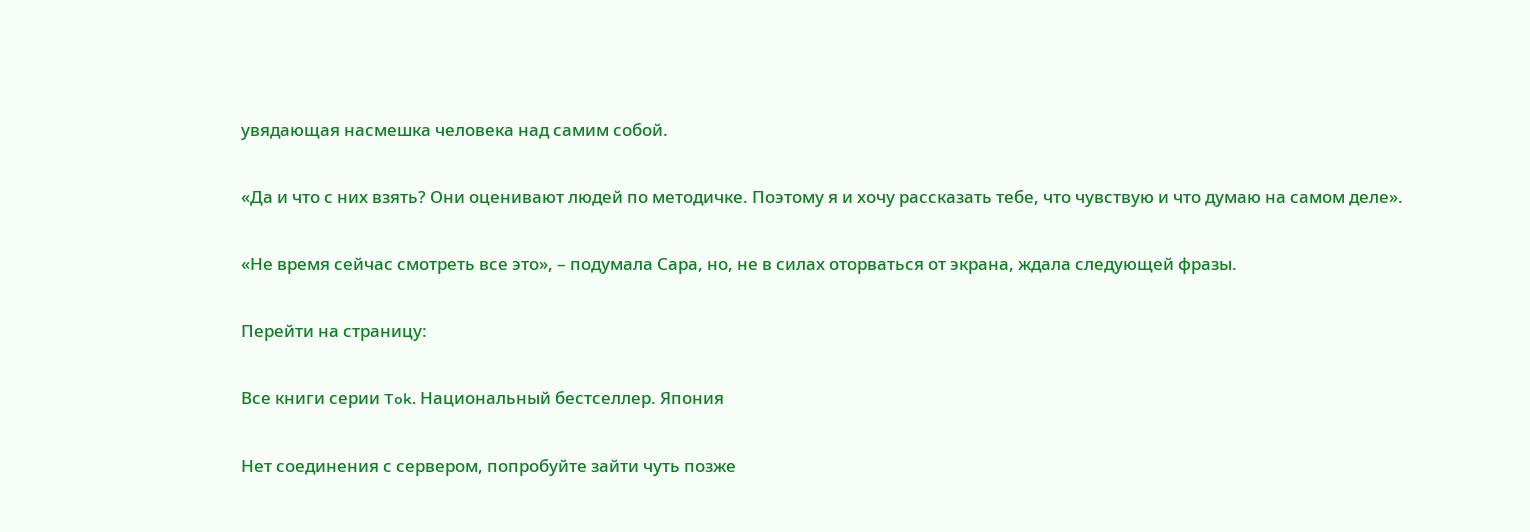увядающая насмешка человека над самим собой.

«Да и что с них взять? Они оценивают людей по методичке. Поэтому я и хочу рассказать тебе, что чувствую и что думаю на самом деле».

«Не время сейчас смотреть все это», – подумала Сара, но, не в силах оторваться от экрана, ждала следующей фразы.

Перейти на страницу:

Все книги серии Tok. Национальный бестселлер. Япония

Нет соединения с сервером, попробуйте зайти чуть позже